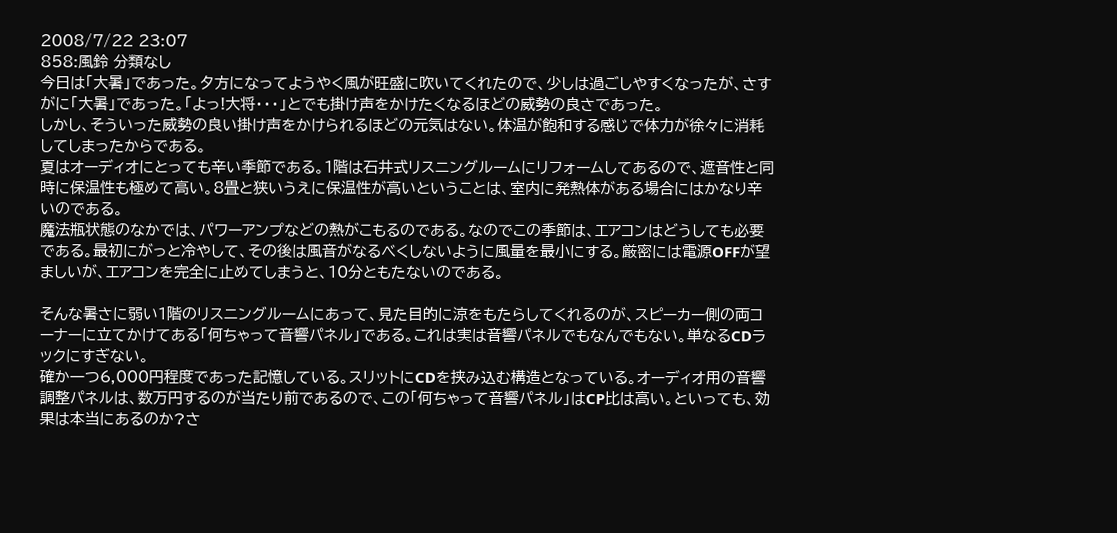2008/7/22 23:07
858:風鈴 分類なし
今日は「大暑」であった。夕方になってようやく風が旺盛に吹いてくれたので、少しは過ごしやすくなったが、さすがに「大暑」であった。「よっ!大将・・・」とでも掛け声をかけたくなるほどの威勢の良さであった。
しかし、そういった威勢の良い掛け声をかけられるほどの元気はない。体温が飽和する感じで体力が徐々に消耗してしまったからである。
夏はオーディオにとっても辛い季節である。1階は石井式リスニングルームにリフォームしてあるので、遮音性と同時に保温性も極めて高い。8畳と狭いうえに保温性が高いということは、室内に発熱体がある場合にはかなり辛いのである。
魔法瓶状態のなかでは、パワーアンプなどの熱がこもるのである。なのでこの季節は、エアコンはどうしても必要である。最初にがっと冷やして、その後は風音がなるべくしないように風量を最小にする。厳密には電源OFFが望ましいが、エアコンを完全に止めてしまうと、10分ともたないのである。

そんな暑さに弱い1階のリスニングルームにあって、見た目的に涼をもたらしてくれるのが、スピーカー側の両コーナーに立てかけてある「何ちゃって音響パネル」である。これは実は音響パネルでもなんでもない。単なるCDラックにすぎない。
確か一つ6,000円程度であった記憶している。スリットにCDを挟み込む構造となっている。オーディオ用の音響調整パネルは、数万円するのが当たり前であるので、この「何ちゃって音響パネル」はCP比は高い。といっても、効果は本当にあるのか?さ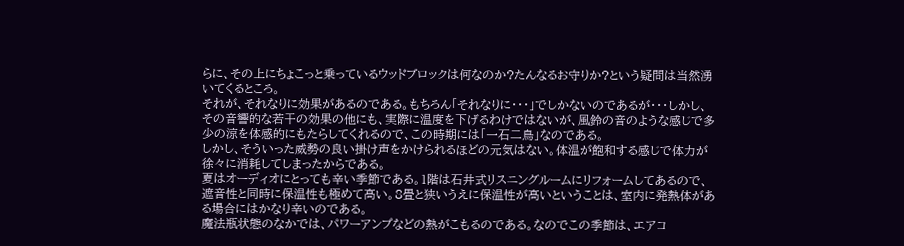らに、その上にちょこっと乗っているウッドブロックは何なのか?たんなるお守りか?という疑問は当然湧いてくるところ。
それが、それなりに効果があるのである。もちろん「それなりに・・・」でしかないのであるが・・・しかし、その音響的な若干の効果の他にも、実際に温度を下げるわけではないが、風鈴の音のような感じで多少の涼を体感的にもたらしてくれるので、この時期には「一石二鳥」なのである。
しかし、そういった威勢の良い掛け声をかけられるほどの元気はない。体温が飽和する感じで体力が徐々に消耗してしまったからである。
夏はオーディオにとっても辛い季節である。1階は石井式リスニングルームにリフォームしてあるので、遮音性と同時に保温性も極めて高い。8畳と狭いうえに保温性が高いということは、室内に発熱体がある場合にはかなり辛いのである。
魔法瓶状態のなかでは、パワーアンプなどの熱がこもるのである。なのでこの季節は、エアコ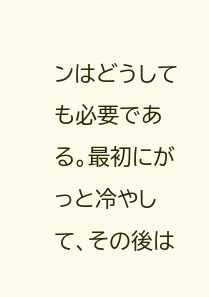ンはどうしても必要である。最初にがっと冷やして、その後は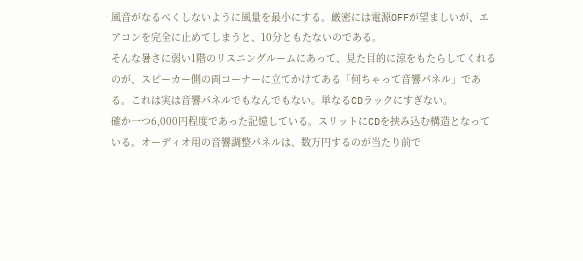風音がなるべくしないように風量を最小にする。厳密には電源OFFが望ましいが、エアコンを完全に止めてしまうと、10分ともたないのである。
そんな暑さに弱い1階のリスニングルームにあって、見た目的に涼をもたらしてくれるのが、スピーカー側の両コーナーに立てかけてある「何ちゃって音響パネル」である。これは実は音響パネルでもなんでもない。単なるCDラックにすぎない。
確か一つ6,000円程度であった記憶している。スリットにCDを挟み込む構造となっている。オーディオ用の音響調整パネルは、数万円するのが当たり前で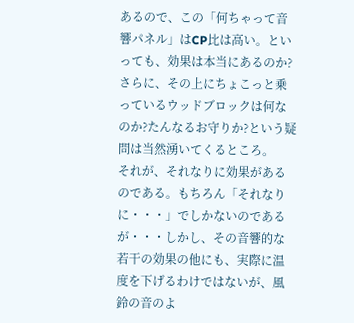あるので、この「何ちゃって音響パネル」はCP比は高い。といっても、効果は本当にあるのか?さらに、その上にちょこっと乗っているウッドブロックは何なのか?たんなるお守りか?という疑問は当然湧いてくるところ。
それが、それなりに効果があるのである。もちろん「それなりに・・・」でしかないのであるが・・・しかし、その音響的な若干の効果の他にも、実際に温度を下げるわけではないが、風鈴の音のよ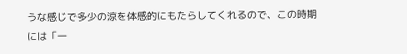うな感じで多少の涼を体感的にもたらしてくれるので、この時期には「一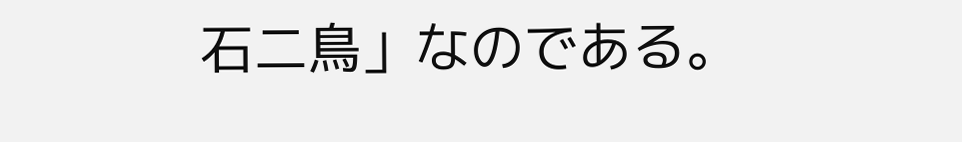石二鳥」なのである。